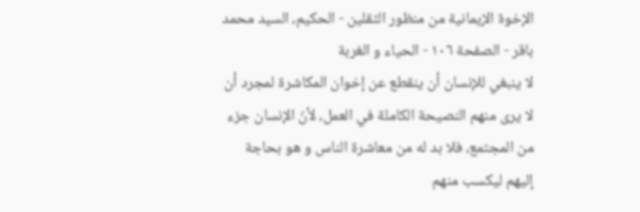الإخوة الإيمانية من منظور الثقلين - الحكيم، السيد محمد باقر - الصفحة ١٠٦ - الحياء و الغربة
لا ينبغي للإنسان أن ينقطع عن إخوان المكاشرة لمجرد أن لا يرى منهم النصيحة الكاملة في العمل، لأنّ الإنسان جزء من المجتمع، فلا بد له من معاشرة الناس و هو بحاجة إليهم ليكسب منهم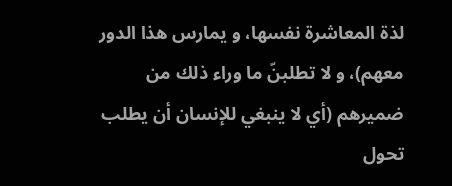لذة المعاشرة نفسها، و يمارس هذا الدور معهم)، و لا تطلبنّ ما وراء ذلك من ضميرهم (أي لا ينبغي للإنسان أن يطلب تحول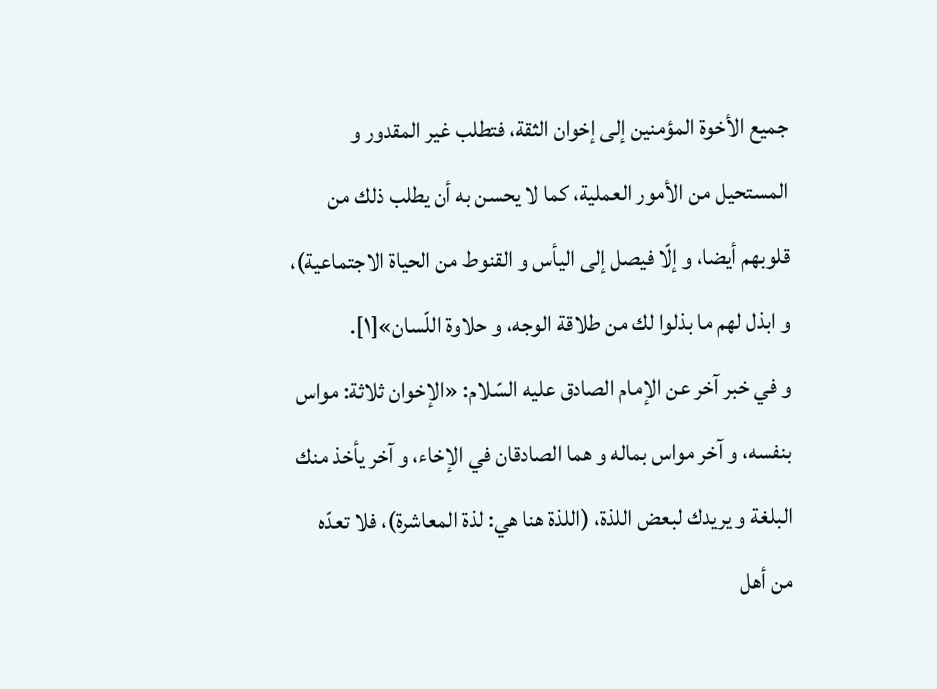جميع الأخوة المؤمنين إلى إخوان الثقة، فتطلب غير المقدور و المستحيل من الأمور العملية، كما لا يحسن به أن يطلب ذلك من قلوبهم أيضا، و إلّا فيصل إلى اليأس و القنوط من الحياة الاجتماعية)، و ابذل لهم ما بذلوا لك من طلاقة الوجه، و حلاوة اللّسان»[١].
و في خبر آخر عن الإمام الصادق عليه السّلام: «الإخوان ثلاثة: مواس بنفسه، و آخر مواس بماله و هما الصادقان في الإخاء، و آخر يأخذ منك البلغة و يريدك لبعض اللذة، (اللذة هنا هي: لذة المعاشرة)، فلا تعدّه من أهل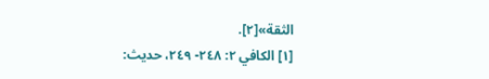الثقة»[٢].
[١] الكافي ٢: ٢٤٨- ٢٤٩، حديث: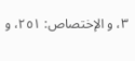٣، و الإختصاص: ٢٥١، و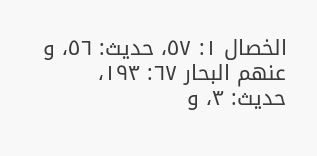الخصال ١: ٥٧، حديث: ٥٦، و عنهم البحار ٦٧: ١٩٣، حديث: ٣، و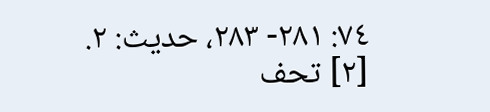٧٤: ٢٨١- ٢٨٣، حديث: ٢.
[٢] تحف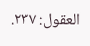العقول: ٢٣٧.